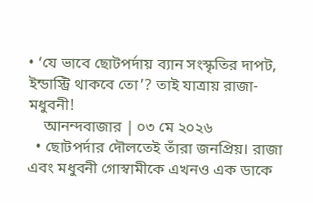• ‘যে ভাবে ছোটপর্দায় ব্যান সংস্কৃতির দাপট, ইন্ডাস্ট্রি থাকবে তো’? তাই যাত্রায় রাজা-মধুবনী!
    আনন্দবাজার | ০৩ মে ২০২৬
  • ছোটপর্দার দৌলতেই তাঁরা জনপ্রিয়। রাজা এবং মধুবনী গোস্বামীকে এখনও এক ডাকে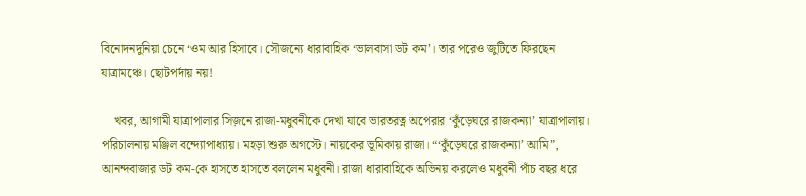বিনোদনদুনিয়া চেনে ‘ওম আর হিসাবে। সৌজন্যে ধারাবাহিক ‘ভালবাসা ডট কম’। তার পরেও জুটিতে ফিরছেন যাত্রামঞ্চে। ছোটপর্দায় নয়!

    খবর, আগামী যাত্রাপালার সিজ়নে রাজা-মধুবনীকে দেখা যাবে ভারতরত্ন অপেরার ‘কুঁড়েঘরে রাজকন্যা’ যাত্রাপালায়। পরিচালনায় মঞ্জিল বন্দ্যোপাধ্যায়। মহড়া শুরু অগস্টে। নায়কের ভূমিকায় রাজা। “‘কুঁড়েঘরে রাজকন্যা’ আমি”, আনন্দবাজার ডট কম-কে হাসতে হাসতে বললেন মধুবনী। রাজা ধারাবাহিকে অভিনয় করলেও মধুবনী পাঁচ বছর ধরে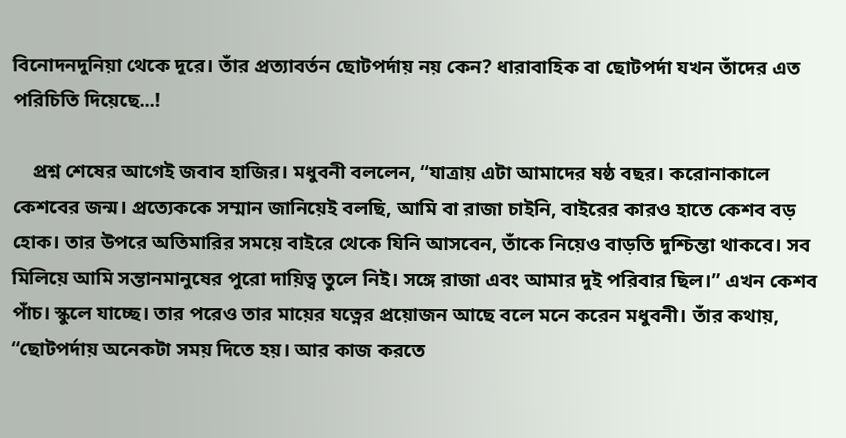বিনোদনদুনিয়া থেকে দূরে। তাঁর প্রত্যাবর্তন ছোটপর্দায় নয় কেন? ধারাবাহিক বা ছোটপর্দা যখন তাঁদের এত পরিচিতি দিয়েছে...!

    প্রশ্ন শেষের আগেই জবাব হাজির। মধুবনী বললেন, “যাত্রায় এটা আমাদের ষষ্ঠ বছর। করোনাকালে কেশবের জন্ম। প্রত্যেককে সম্মান জানিয়েই বলছি, আমি বা রাজা চাইনি, বাইরের কারও হাতে কেশব বড় হোক। তার উপরে অতিমারির সময়ে বাইরে থেকে যিনি আসবেন, তাঁকে নিয়েও বাড়তি দুশ্চিন্তা থাকবে। সব মিলিয়ে আমি সন্তানমানুষের পুরো দায়িত্ব তুলে নিই। সঙ্গে রাজা এবং আমার দুই পরিবার ছিল।” এখন কেশব পাঁচ। স্কুলে যাচ্ছে। তার পরেও তার মায়ের যত্নের প্রয়োজন আছে বলে মনে করেন মধুবনী। তাঁর কথায়, “ছোটপর্দায় অনেকটা সময় দিতে হয়। আর কাজ করতে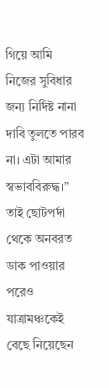গিয়ে আমি নিজের সুবিধার জন্য নির্দিষ্ট নানা দাবি তুলতে পারব না। এটা আমার স্বভাববিরুদ্ধ।” তাই ছোটপর্দা থেকে অনবরত ডাক পাওয়ার পরেও যাত্রামঞ্চকেই বেছে নিয়েছেন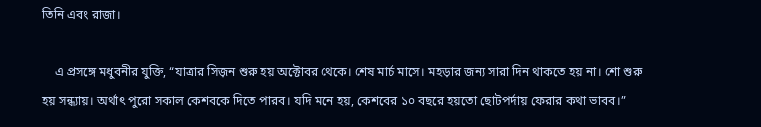তিনি এবং রাজা।

    এ প্রসঙ্গে মধুবনীর যুক্তি, “যাত্রার সিজ়ন শুরু হয় অক্টোবর থেকে। শেষ মার্চ মাসে। মহড়ার জন্য সারা দিন থাকতে হয় না। শো শুরু হয় সন্ধ্যায়। অর্থাৎ পুরো সকাল কেশবকে দিতে পারব। যদি মনে হয়, কেশবের ১০ বছরে হয়তো ছোটপর্দায় ফেরার কথা ভাবব।”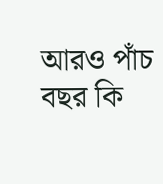আরও পাঁচ বছর কি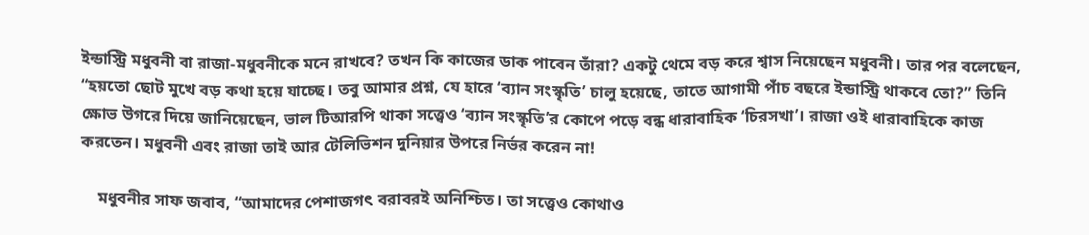ইন্ডাস্ট্রি মধুবনী বা রাজা-মধুবনীকে মনে রাখবে? তখন কি কাজের ডাক পাবেন তাঁরা? একটু থেমে বড় করে শ্বাস নিয়েছেন মধুবনী। তার পর বলেছেন, “হয়তো ছোট মুখে বড় কথা হয়ে যাচ্ছে। তবু আমার প্রশ্ন, যে হারে ‘ব্যান সংস্কৃতি’ চালু হয়েছে, তাতে আগামী পাঁচ বছরে ইন্ডাস্ট্রি থাকবে তো?” তিনি ক্ষোভ উগরে দিয়ে জানিয়েছেন, ভাল টিআরপি থাকা সত্ত্বেও ‘ব্যান সংস্কৃতি’র কোপে পড়ে বন্ধ ধারাবাহিক ‘চিরসখা’। রাজা ওই ধারাবাহিকে কাজ করতেন। মধুবনী এবং রাজা তাই আর টেলিভিশন দুনিয়ার উপরে নির্ভর করেন না!

    মধুবনীর সাফ জবাব, “আমাদের পেশাজগৎ বরাবরই অনিশ্চিত। তা সত্ত্বেও কোথাও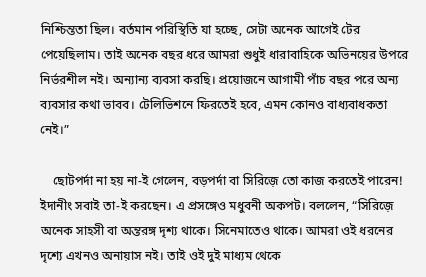নিশ্চিন্ততা ছিল। বর্তমান পরিস্থিতি যা হচ্ছে, সেটা অনেক আগেই টের পেয়েছিলাম। তাই অনেক বছর ধরে আমরা শুধুই ধারাবাহিকে অভিনয়ের উপরে নির্ভরশীল নই। অন্যান্য ব্যবসা করছি। প্রয়োজনে আগামী পাঁচ বছর পরে অন্য ব্যবসার কথা ভাবব। টেলিভিশনে ফিরতেই হবে, এমন কোনও বাধ্যবাধকতা নেই।”

    ছোটপর্দা না হয় না-ই গেলেন, বড়পর্দা বা সিরিজ়ে তো কাজ করতেই পারেন! ইদানীং সবাই তা-ই করছেন। এ প্রসঙ্গেও মধুবনী অকপট। বললেন, “সিরিজ়ে অনেক সাহসী বা অন্তরঙ্গ দৃশ্য থাকে। সিনেমাতেও থাকে। আমরা ওই ধরনের দৃশ্যে এখনও অনায়াস নই। তাই ওই দুই মাধ্যম থেকে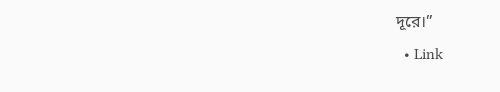দূরে।”
  • Link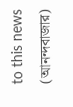to this news (আনন্দবাজার)